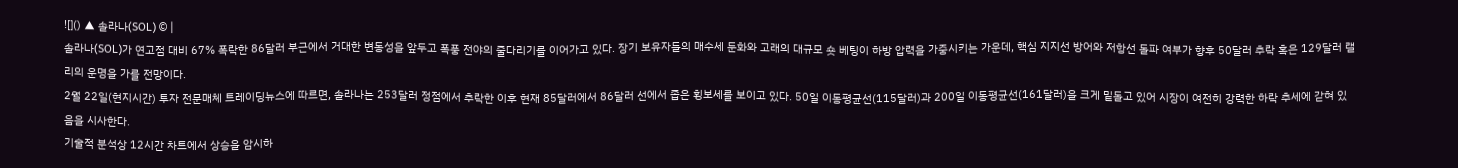![]() ▲ 솔라나(SOL) © |
솔라나(SOL)가 연고점 대비 67% 폭락한 86달러 부근에서 거대한 변동성을 앞두고 폭풍 전야의 줄다리기를 이어가고 있다. 장기 보유자들의 매수세 둔화와 고래의 대규모 숏 베팅이 하방 압력을 가중시키는 가운데, 핵심 지지선 방어와 저항선 돌파 여부가 향후 50달러 추락 혹은 129달러 랠리의 운명을 가를 전망이다.
2월 22일(현지시간) 투자 전문매체 트레이딩뉴스에 따르면, 솔라나는 253달러 정점에서 추락한 이후 현재 85달러에서 86달러 선에서 좁은 횡보세를 보이고 있다. 50일 이동평균선(115달러)과 200일 이동평균선(161달러)을 크게 밑돌고 있어 시장이 여전히 강력한 하락 추세에 갇혀 있음을 시사한다.
기술적 분석상 12시간 차트에서 상승을 암시하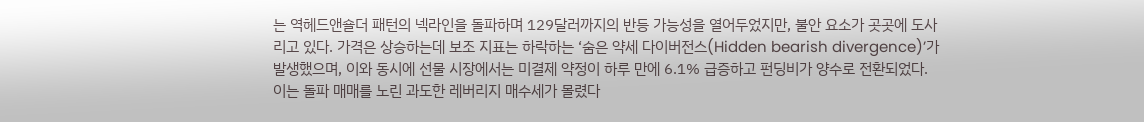는 역헤드앤숄더 패턴의 넥라인을 돌파하며 129달러까지의 반등 가능성을 열어두었지만, 불안 요소가 곳곳에 도사리고 있다. 가격은 상승하는데 보조 지표는 하락하는 ‘숨은 약세 다이버전스(Hidden bearish divergence)’가 발생했으며, 이와 동시에 선물 시장에서는 미결제 약정이 하루 만에 6.1% 급증하고 펀딩비가 양수로 전환되었다. 이는 돌파 매매를 노린 과도한 레버리지 매수세가 몰렸다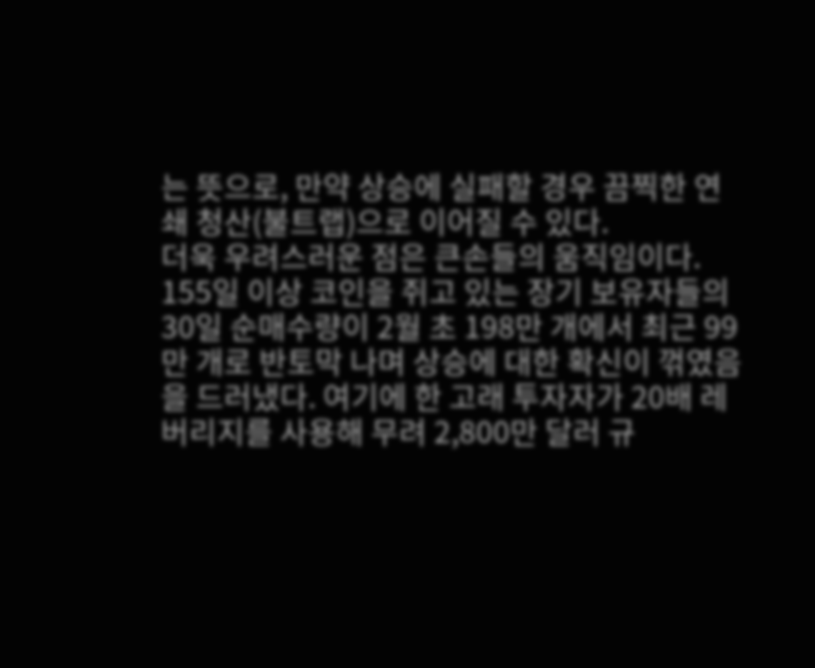는 뜻으로, 만약 상승에 실패할 경우 끔찍한 연쇄 청산(불트랩)으로 이어질 수 있다.
더욱 우려스러운 점은 큰손들의 움직임이다. 155일 이상 코인을 쥐고 있는 장기 보유자들의 30일 순매수량이 2월 초 198만 개에서 최근 99만 개로 반토막 나며 상승에 대한 확신이 꺾였음을 드러냈다. 여기에 한 고래 투자자가 20배 레버리지를 사용해 무려 2,800만 달러 규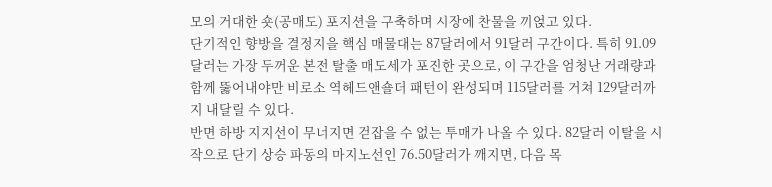모의 거대한 숏(공매도) 포지션을 구축하며 시장에 찬물을 끼얹고 있다.
단기적인 향방을 결정지을 핵심 매물대는 87달러에서 91달러 구간이다. 특히 91.09달러는 가장 두꺼운 본전 탈출 매도세가 포진한 곳으로, 이 구간을 엄청난 거래량과 함께 뚫어내야만 비로소 역헤드앤숄더 패턴이 완성되며 115달러를 거쳐 129달러까지 내달릴 수 있다.
반면 하방 지지선이 무너지면 걷잡을 수 없는 투매가 나올 수 있다. 82달러 이탈을 시작으로 단기 상승 파동의 마지노선인 76.50달러가 깨지면, 다음 목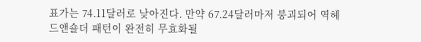표가는 74.11달러로 낮아진다. 만약 67.24달러마저 붕괴되어 역헤드앤숄더 패턴이 완전히 무효화될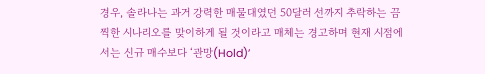경우, 솔라나는 과거 강력한 매물대였던 50달러 선까지 추락하는 끔찍한 시나리오를 맞이하게 될 것이라고 매체는 경고하며 현재 시점에서는 신규 매수보다 ‘관망(Hold)’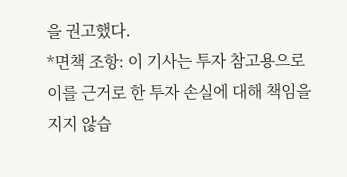을 권고했다.
*면책 조항: 이 기사는 투자 참고용으로 이를 근거로 한 투자 손실에 대해 책임을 지지 않습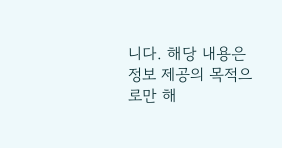니다. 해당 내용은 정보 제공의 목적으로만 해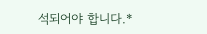석되어야 합니다.*